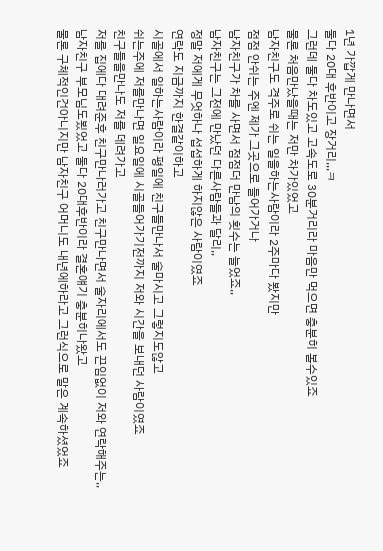1년 가깝게 만나면서
둘다 20대 후반이고 장거리,,,ㅋ
그런데 둘다 차도있고 고속도로 30분거리라 마음만 먹으면 충분히 볼수있죠
물론 처음만났을때는 저만 차가있었고
남자친구도 격주로 쉬는 일을하는사람이라 2주마다 봤지만
점점 안쉬는 주엔 제가 그곳으로 들어가거나
남자친구가 차를 사면서 점점더 만남의 횟수는 늘었죠,,
남자친구는 그전에 만났던 다른사람들과 달리,,
정말 저에게 무엇하나 섭섭하게 하지않은 사람이였죠
연락도 지금까지 한결같이하고
시골에서 일하는사람이라 평일에 친구들만나서 술마시고 그렇지도않고
쉬는주에 저를만나면 일요일에 시골들어가기전까지 저와 시간을 보내던 사람이였죠
친구들을만나도 저를 데려가고
저를 집에다 대려준후 친구만나러가고 친구만나면서 술자리에서도 끈임없이 저와 연락해주는,,
남자친구 부모님도뵜었고 둘다 20대후반이라 결혼얘기 충분히나왔고
물론 구체적인건아니지만 남자친구 어머니도 내년에하라고 그런식으로 말은 계속하셨었죠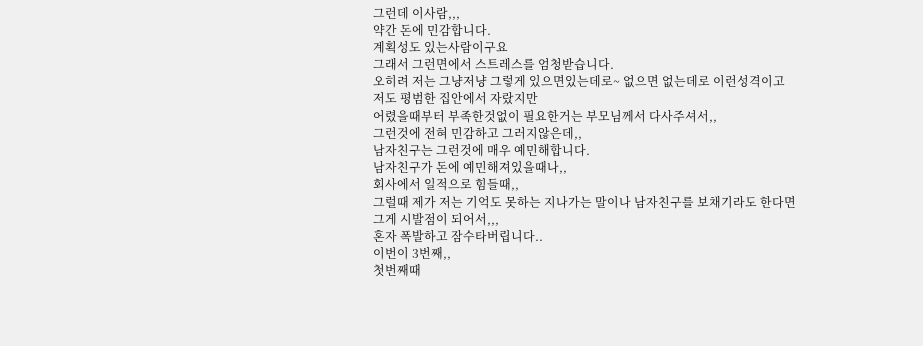그런데 이사람,,,
약간 돈에 민감합니다.
계획성도 있는사람이구요
그래서 그런면에서 스트레스를 엄청받습니다.
오히려 저는 그냥저냥 그렇게 있으면있는데로~ 없으면 없는데로 이런성격이고
저도 평범한 집안에서 자랐지만
어렸을때부터 부족한것없이 필요한거는 부모님께서 다사주셔서,,
그런것에 전혀 민감하고 그러지않은데,,
남자친구는 그런것에 매우 예민해합니다.
남자친구가 돈에 예민해져있을때나,,
회사에서 일적으로 힘들때,,
그럴때 제가 저는 기억도 못하는 지나가는 말이나 남자친구를 보채기라도 한다면
그게 시발점이 되어서,,,
혼자 폭발하고 잠수타버립니다..
이번이 3번째,,
첫번째때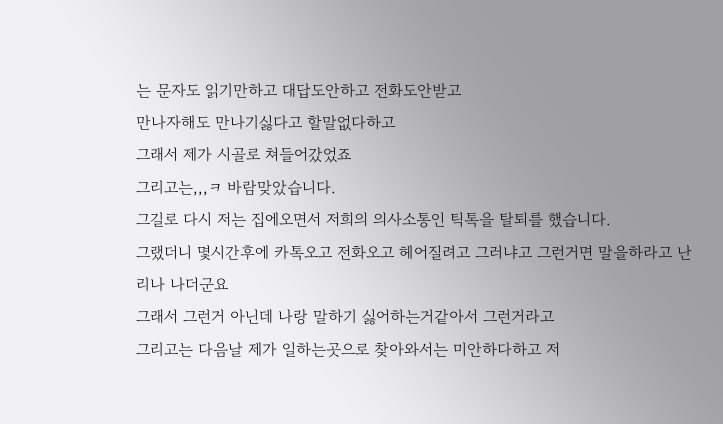는 문자도 읽기만하고 대답도안하고 전화도안받고
만나자해도 만나기싫다고 할말없다하고
그래서 제가 시골로 쳐들어갔었죠
그리고는,,,ㅋ 바람맞았습니다.
그길로 다시 저는 집에오면서 저희의 의사소통인 틱톡을 탈퇴를 했습니다.
그랬더니 몇시간후에 카톡오고 전화오고 헤어질려고 그러냐고 그런거면 말을하라고 난리나 나더군요
그래서 그런거 아닌데 나랑 말하기 싫어하는거같아서 그런거라고
그리고는 다음날 제가 일하는곳으로 찾아와서는 미안하다하고 저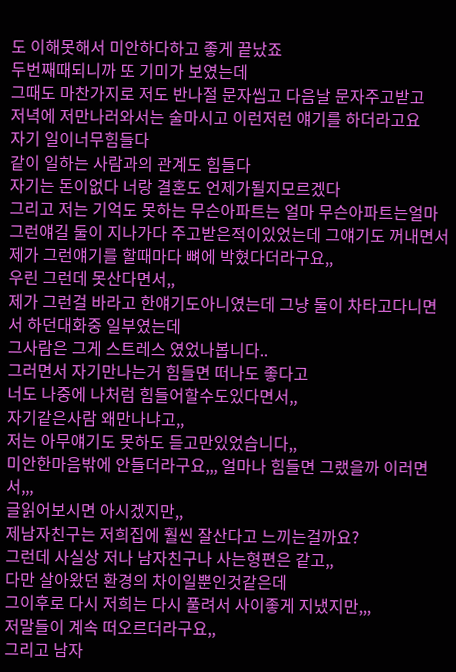도 이해못해서 미안하다하고 좋게 끝났죠
두번째때되니까 또 기미가 보였는데
그때도 마찬가지로 저도 반나절 문자씹고 다음날 문자주고받고
저녁에 저만나러와서는 술마시고 이런저런 얘기를 하더라고요
자기 일이너무힘들다
같이 일하는 사람과의 관계도 힘들다
자기는 돈이없다 너랑 결혼도 언제가될지모르겠다
그리고 저는 기억도 못하는 무슨아파트는 얼마 무슨아파트는얼마 그런얘길 둘이 지나가다 주고받은적이있었는데 그얘기도 꺼내면서
제가 그런얘기를 할때마다 뼈에 박혔다더라구요,,
우린 그런데 못산다면서,,
제가 그런걸 바라고 한얘기도아니였는데 그냥 둘이 차타고다니면서 하던대화중 일부였는데
그사람은 그게 스트레스 였었나봅니다..
그러면서 자기만나는거 힘들면 떠나도 좋다고
너도 나중에 나처럼 힘들어할수도있다면서,,
자기같은사람 왜만나냐고,,
저는 아무얘기도 못하도 듣고만있었습니다,,
미안한마음밖에 안들더라구요,,, 얼마나 힘들면 그랬을까 이러면서,,,
글읽어보시면 아시겠지만,,
제남자친구는 저희집에 훨씬 잘산다고 느끼는걸까요?
그런데 사실상 저나 남자친구나 사는형편은 같고,,
다만 살아왔던 환경의 차이일뿐인것같은데
그이후로 다시 저희는 다시 풀려서 사이좋게 지냈지만,,,
저말들이 계속 떠오르더라구요,,
그리고 남자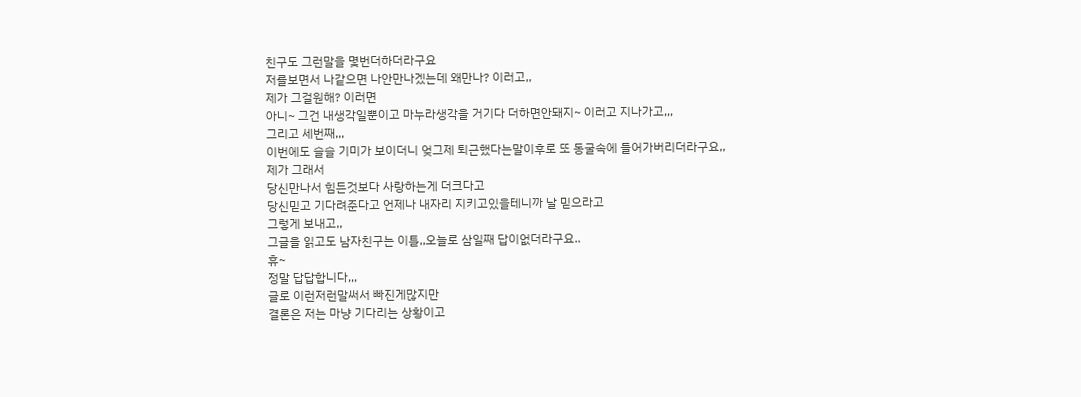친구도 그런말을 몇번더하더라구요
저를보면서 나같으면 나안만나겠는데 왜만나? 이러고,,
제가 그걸원해? 이러면
아니~ 그건 내생각일뿐이고 마누라생각을 거기다 더하면안돼지~ 이러고 지나가고,,,
그리고 세번째,,,
이번에도 슬슬 기미가 보이더니 엊그제 퇴근했다는말이후로 또 동굴속에 들어가버리더라구요,,
제가 그래서
당신만나서 힘든것보다 사랑하는게 더크다고
당신믿고 기다려준다고 언제나 내자리 지키고있을테니까 날 믿으라고
그렇게 보내고,,
그글을 읽고도 남자친구는 이틀,,오늘로 삼일째 답이없더라구요..
휴~
정말 답답합니다,,,
글로 이런저런말써서 빠진게많지만
결론은 저는 마냥 기다리는 상황이고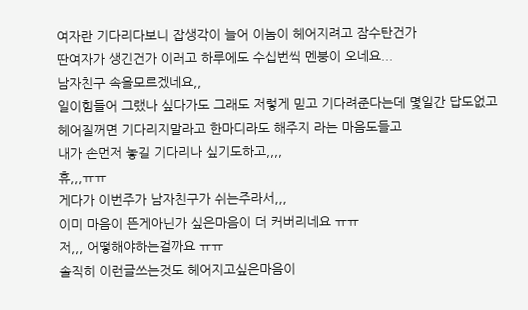여자란 기다리다보니 잡생각이 늘어 이놈이 헤어지려고 잠수탄건가
딴여자가 생긴건가 이러고 하루에도 수십번씩 멘붕이 오네요...
남자친구 속을모르겠네요,,
일이힘들어 그랬나 싶다가도 그래도 저렇게 믿고 기다려준다는데 몇일간 답도없고
헤어질꺼면 기다리지말라고 한마디라도 해주지 라는 마음도들고
내가 손먼저 놓길 기다리나 싶기도하고,,,,
휴,,,ㅠㅠ
게다가 이번주가 남자친구가 쉬는주라서,,,
이미 마음이 뜬게아닌가 싶은마음이 더 커버리네요 ㅠㅠ
저,,, 어떻해야하는걸까요 ㅠㅠ
솔직히 이런글쓰는것도 헤어지고싶은마음이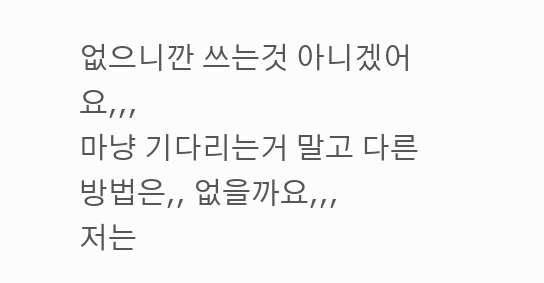없으니깐 쓰는것 아니겠어요,,,
마냥 기다리는거 말고 다른방법은,, 없을까요,,,
저는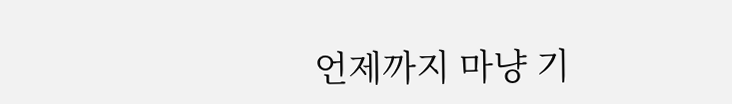언제까지 마냥 기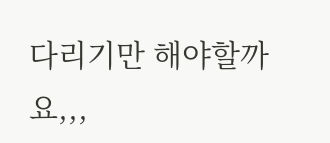다리기만 해야할까요,,,